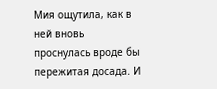Мия ощутила, как в ней вновь проснулась вроде бы пережитая досада. И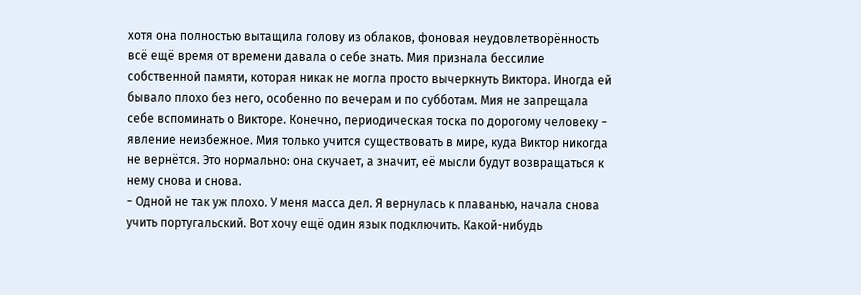хотя она полностью вытащила голову из облаков, фоновая неудовлетворённость всё ещё время от времени давала о себе знать. Мия признала бессилие собственной памяти, которая никак не могла просто вычеркнуть Виктора. Иногда ей бывало плохо без него, особенно по вечерам и по субботам. Мия не запрещала себе вспоминать о Викторе. Конечно, периодическая тоска по дорогому человеку − явление неизбежное. Мия только учится существовать в мире, куда Виктор никогда не вернётся. Это нормально: она скучает, а значит, её мысли будут возвращаться к нему снова и снова.
− Одной не так уж плохо. У меня масса дел. Я вернулась к плаванью, начала снова учить португальский. Вот хочу ещё один язык подключить. Какой-нибудь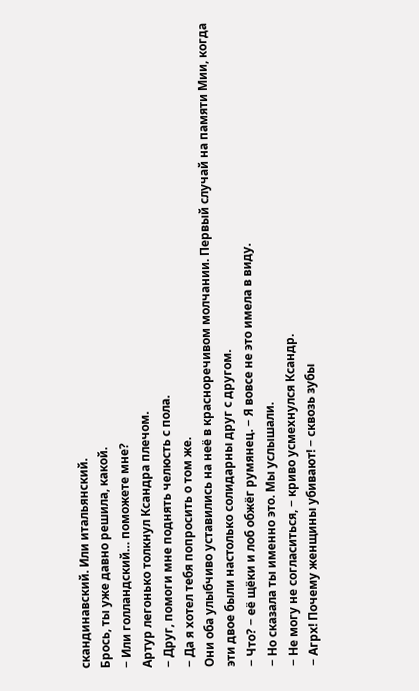скандинавский. Или итальянский.
Брось, ты уже давно решила, какой.
− Или голландский… поможете мне?
Артур легонько толкнул Ксандра плечом.
− Друг, помоги мне поднять челюсть с пола.
− Да я хотел тебя попросить о том же.
Они оба улыбчиво уставились на неё в красноречивом молчании. Первый случай на памяти Мии, когда эти двое были настолько солидарны друг с другом.
− Что? − её щёки и лоб обжёг румянец. − Я вовсе не это имела в виду.
− Но сказала ты именно это. Мы услышали.
− Не могу не согласиться, − криво усмехнулся Ксандр.
− Агрх! Почему женщины убивают! − сквозь зубы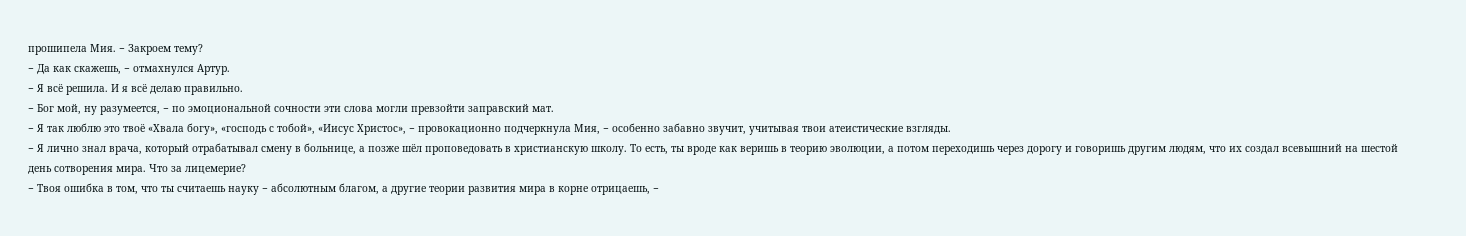прошипела Мия. − Закроем тему?
− Да как скажешь, − отмахнулся Артур.
− Я всё решила. И я всё делаю правильно.
− Бог мой, ну разумеется, − по эмоциональной сочности эти слова могли превзойти заправский мат.
− Я так люблю это твоё «Хвала богу», «господь с тобой», «Иисус Христос», − провокационно подчеркнула Мия, − особенно забавно звучит, учитывая твои атеистические взгляды.
− Я лично знал врача, который отрабатывал смену в больнице, а позже шёл проповедовать в христианскую школу. То есть, ты вроде как веришь в теорию эволюции, а потом переходишь через дорогу и говоришь другим людям, что их создал всевышний на шестой день сотворения мира. Что за лицемерие?
− Твоя ошибка в том, что ты считаешь науку − абсолютным благом, а другие теории развития мира в корне отрицаешь, −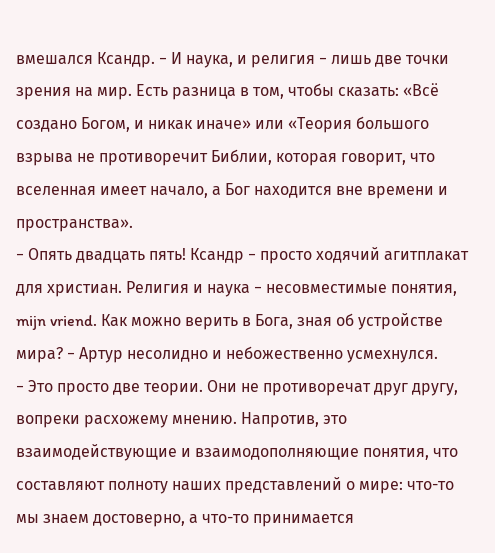вмешался Ксандр. − И наука, и религия − лишь две точки зрения на мир. Есть разница в том, чтобы сказать: «Всё создано Богом, и никак иначе» или «Теория большого взрыва не противоречит Библии, которая говорит, что вселенная имеет начало, а Бог находится вне времени и пространства».
− Опять двадцать пять! Ксандр − просто ходячий агитплакат для христиан. Религия и наука − несовместимые понятия, mijn vriend. Как можно верить в Бога, зная об устройстве мира? − Артур несолидно и небожественно усмехнулся.
− Это просто две теории. Они не противоречат друг другу, вопреки расхожему мнению. Напротив, это взаимодействующие и взаимодополняющие понятия, что составляют полноту наших представлений о мире: что-то мы знаем достоверно, а что-то принимается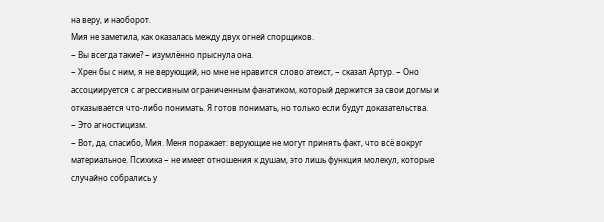на веру, и наоборот.
Мия не заметила, как оказалась между двух огней спорщиков.
− Вы всегда такие? − изумлённо прыснула она.
− Хрен бы с ним, я не верующий, но мне не нравится слово атеист, − сказал Артур. − Оно ассоциируется с агрессивным ограниченным фанатиком, который держится за свои догмы и отказывается что-либо понимать. Я готов понимать, но только если будут доказательства.
− Это агностицизм.
− Вот, да, спасибо, Мия. Меня поражает: верующие не могут принять факт, что всё вокруг материальное. Психика − не имеет отношения к душам, это лишь функция молекул, которые случайно собрались у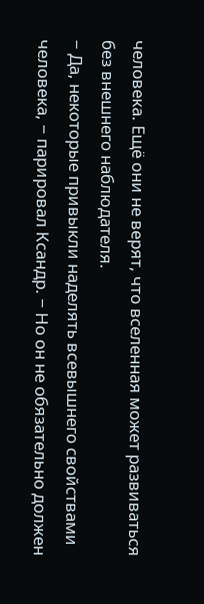человека. Ещё они не верят, что вселенная может развиваться без внешнего наблюдателя.
− Да, некоторые привыкли наделять всевышнего свойствами человека, − парировал Ксандр. − Но он не обязательно должен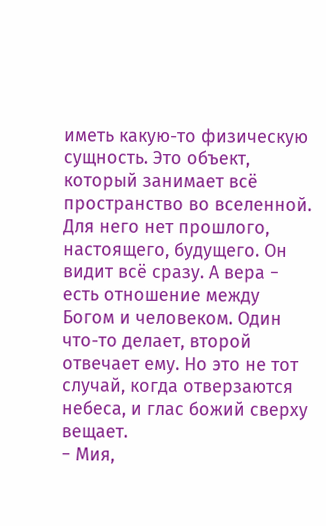иметь какую-то физическую сущность. Это объект, который занимает всё пространство во вселенной. Для него нет прошлого, настоящего, будущего. Он видит всё сразу. А вера − есть отношение между Богом и человеком. Один что-то делает, второй отвечает ему. Но это не тот случай, когда отверзаются небеса, и глас божий сверху вещает.
− Мия,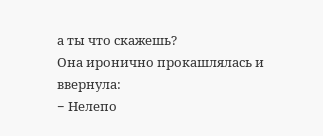а ты что скажешь?
Она иронично прокашлялась и ввернула:
− Нелепо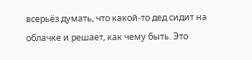всерьёз думать, что какой-то дед сидит на облачке и решает, как чему быть. Это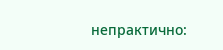непрактично: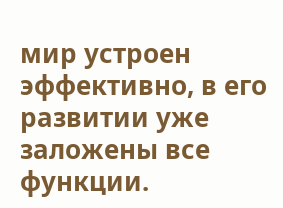мир устроен эффективно, в его развитии уже заложены все функции.